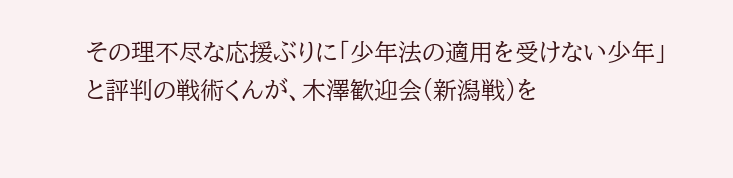その理不尽な応援ぶりに「少年法の適用を受けない少年」と評判の戦術くんが、木澤歓迎会(新潟戦)を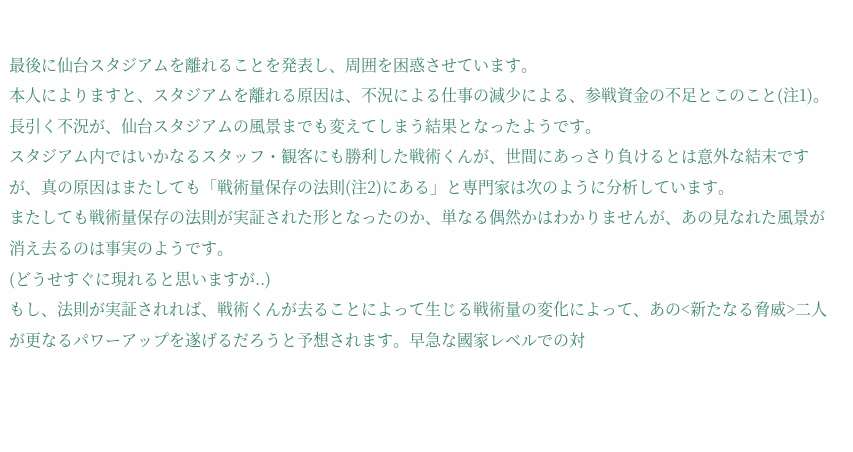最後に仙台スタジアムを離れることを発表し、周囲を困惑させています。
本人によりますと、スタジアムを離れる原因は、不況による仕事の減少による、参戦資金の不足とこのこと(注1)。
長引く不況が、仙台スタジアムの風景までも変えてしまう結果となったようです。
スタジアム内ではいかなるスタッフ・観客にも勝利した戦術くんが、世間にあっさり負けるとは意外な結末ですが、真の原因はまたしても「戦術量保存の法則(注2)にある」と専門家は次のように分析しています。
またしても戦術量保存の法則が実証された形となったのか、単なる偶然かはわかりませんが、あの見なれた風景が消え去るのは事実のようです。
(どうせすぐに現れると思いますが..)
もし、法則が実証されれば、戦術くんが去ることによって生じる戦術量の変化によって、あの<新たなる脅威>二人が更なるパワーアップを遂げるだろうと予想されます。早急な國家レベルでの対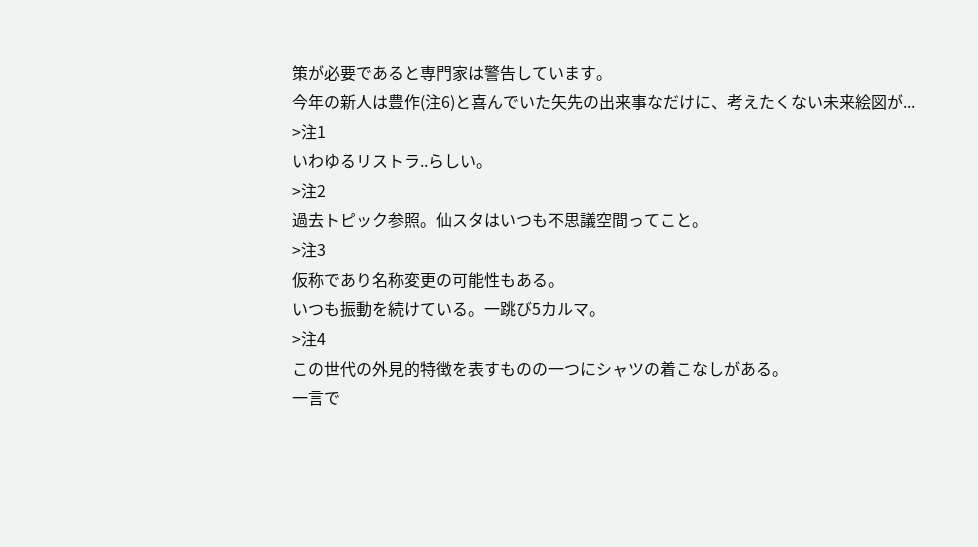策が必要であると専門家は警告しています。
今年の新人は豊作(注6)と喜んでいた矢先の出来事なだけに、考えたくない未来絵図が...
>注1
いわゆるリストラ..らしい。
>注2
過去トピック参照。仙スタはいつも不思議空間ってこと。
>注3
仮称であり名称変更の可能性もある。
いつも振動を続けている。一跳び5カルマ。
>注4
この世代の外見的特徴を表すものの一つにシャツの着こなしがある。
一言で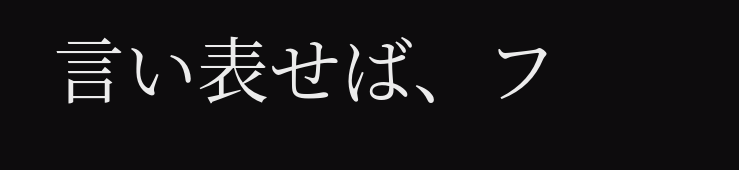言い表せば、フ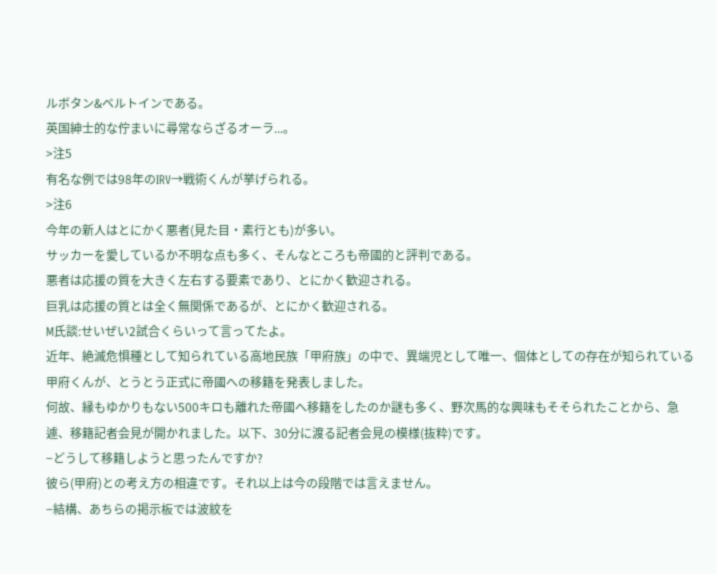ルボタン&ベルトインである。
英国紳士的な佇まいに尋常ならざるオーラ...。
>注5
有名な例では98年のIRV→戦術くんが挙げられる。
>注6
今年の新人はとにかく悪者(見た目・素行とも)が多い。
サッカーを愛しているか不明な点も多く、そんなところも帝國的と評判である。
悪者は応援の質を大きく左右する要素であり、とにかく歓迎される。
巨乳は応援の質とは全く無関係であるが、とにかく歓迎される。
M氏談:せいぜい2試合くらいって言ってたよ。
近年、絶滅危惧種として知られている高地民族「甲府族」の中で、異端児として唯一、個体としての存在が知られている甲府くんが、とうとう正式に帝國への移籍を発表しました。
何故、縁もゆかりもない500キロも離れた帝國へ移籍をしたのか謎も多く、野次馬的な興味もそそられたことから、急遽、移籍記者会見が開かれました。以下、30分に渡る記者会見の模様(抜粋)です。
−どうして移籍しようと思ったんですか?
彼ら(甲府)との考え方の相違です。それ以上は今の段階では言えません。
−結構、あちらの掲示板では波紋を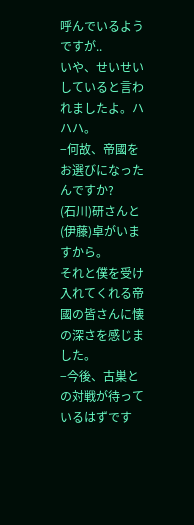呼んでいるようですが..
いや、せいせいしていると言われましたよ。ハハハ。
−何故、帝國をお選びになったんですか?
(石川)研さんと(伊藤)卓がいますから。
それと僕を受け入れてくれる帝國の皆さんに懐の深さを感じました。
−今後、古巣との対戦が待っているはずです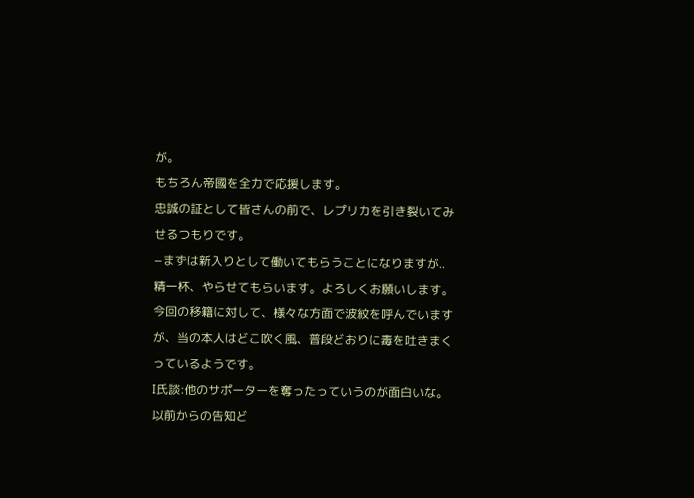が。
もちろん帝國を全力で応援します。
忠誠の証として皆さんの前で、レプリカを引き裂いてみせるつもりです。
−まずは新入りとして働いてもらうことになりますが..
精一杯、やらせてもらいます。よろしくお願いします。
今回の移籍に対して、様々な方面で波紋を呼んでいますが、当の本人はどこ吹く風、普段どおりに毒を吐きまくっているようです。
I氏談:他のサポーターを奪ったっていうのが面白いな。
以前からの告知ど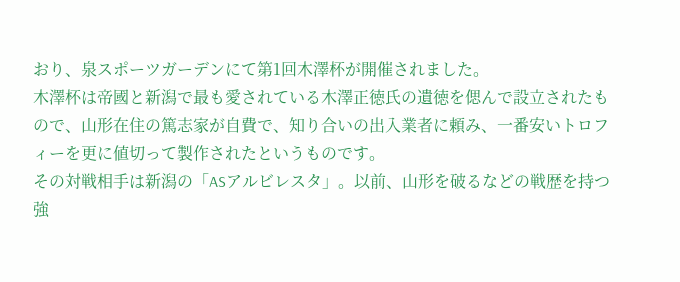おり、泉スポーツガーデンにて第1回木澤杯が開催されました。
木澤杯は帝國と新潟で最も愛されている木澤正徳氏の遺徳を偲んで設立されたもので、山形在住の篤志家が自費で、知り合いの出入業者に頼み、一番安いトロフィーを更に値切って製作されたというものです。
その対戦相手は新潟の「ASアルビレスタ」。以前、山形を破るなどの戦歴を持つ強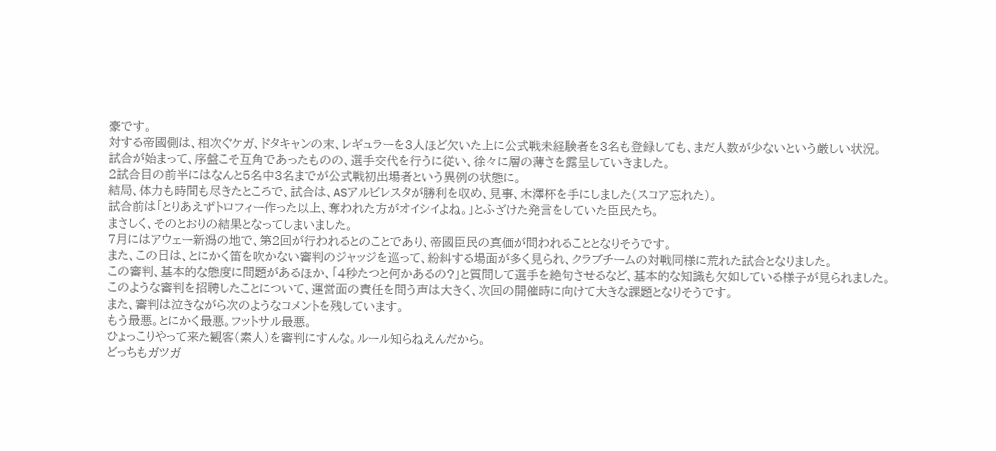豪です。
対する帝國側は、相次ぐケガ、ドタキャンの末、レギュラーを3人ほど欠いた上に公式戦未経験者を3名も登録しても、まだ人数が少ないという厳しい状況。
試合が始まって、序盤こそ互角であったものの、選手交代を行うに従い、徐々に層の薄さを露呈していきました。
2試合目の前半にはなんと5名中3名までが公式戦初出場者という異例の状態に。
結局、体力も時間も尽きたところで、試合は、ASアルビレスタが勝利を収め、見事、木澤杯を手にしました(スコア忘れた)。
試合前は「とりあえずトロフィー作った以上、奪われた方がオイシイよね。」とふざけた発言をしていた臣民たち。
まさしく、そのとおりの結果となってしまいました。
7月にはアウェー新潟の地で、第2回が行われるとのことであり、帝國臣民の真価が問われることとなりそうです。
また、この日は、とにかく笛を吹かない審判のジャッジを巡って、紛糾する場面が多く見られ、クラブチームの対戦同様に荒れた試合となりました。
この審判、基本的な態度に問題があるほか、「4秒たつと何かあるの?」と質問して選手を絶句させるなど、基本的な知識も欠如している様子が見られました。
このような審判を招聘したことについて、運営面の責任を問う声は大きく、次回の開催時に向けて大きな課題となりそうです。
また、審判は泣きながら次のようなコメントを残しています。
もう最悪。とにかく最悪。フットサル最悪。
ひょっこりやって来た観客(素人)を審判にすんな。ルール知らねえんだから。
どっちもガツガ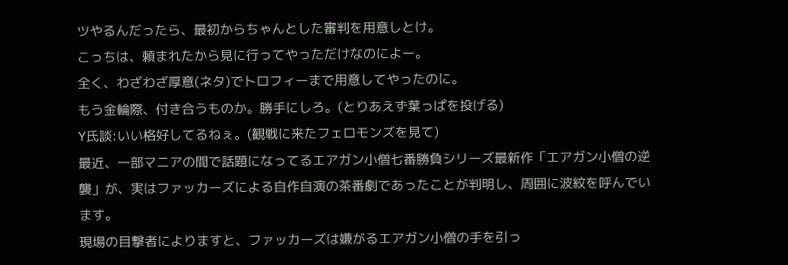ツやるんだったら、最初からちゃんとした審判を用意しとけ。
こっちは、頼まれたから見に行ってやっただけなのによー。
全く、わざわざ厚意(ネタ)でトロフィーまで用意してやったのに。
もう金輪際、付き合うものか。勝手にしろ。(とりあえず葉っぱを投げる)
Y氏談:いい格好してるねぇ。(観戦に来たフェロモンズを見て)
最近、一部マニアの間で話題になってるエアガン小僧七番勝負シリーズ最新作「エアガン小僧の逆襲」が、実はファッカーズによる自作自演の茶番劇であったことが判明し、周囲に波紋を呼んでいます。
現場の目撃者によりますと、ファッカーズは嫌がるエアガン小僧の手を引っ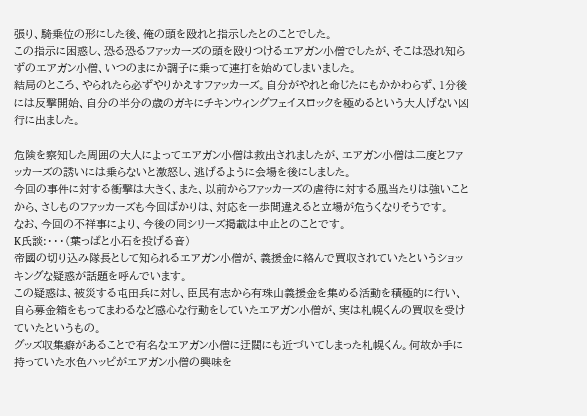張り、騎乗位の形にした後、俺の頭を殴れと指示したとのことでした。
この指示に困惑し、恐る恐るファッカーズの頭を殴りつけるエアガン小僧でしたが、そこは恐れ知らずのエアガン小僧、いつのまにか調子に乗って連打を始めてしまいました。
結局のところ、やられたら必ずやりかえすファッカーズ。自分がやれと命じたにもかかわらず、1分後には反撃開始、自分の半分の歳のガキにチキンウィングフェイスロックを極めるという大人げない凶行に出ました。

危険を察知した周囲の大人によってエアガン小僧は救出されましたが、エアガン小僧は二度とファッカーズの誘いには乗らないと激怒し、逃げるように会場を後にしました。
今回の事件に対する衝撃は大きく、また、以前からファッカーズの虐待に対する風当たりは強いことから、さしものファッカーズも今回ばかりは、対応を一歩間違えると立場が危うくなりそうです。
なお、今回の不祥事により、今後の同シリーズ掲載は中止とのことです。
K氏談:・・・(葉っぱと小石を投げる音)
帝國の切り込み隊長として知られるエアガン小僧が、義援金に絡んで買収されていたというショッキングな疑惑が話題を呼んでいます。
この疑惑は、被災する屯田兵に対し、臣民有志から有珠山義援金を集める活動を積極的に行い、自ら募金箱をもってまわるなど感心な行動をしていたエアガン小僧が、実は札幌くんの買収を受けていたというもの。
グッズ収集癖があることで有名なエアガン小僧に迂闊にも近づいてしまった札幌くん。何故か手に持っていた水色ハッピがエアガン小僧の興味を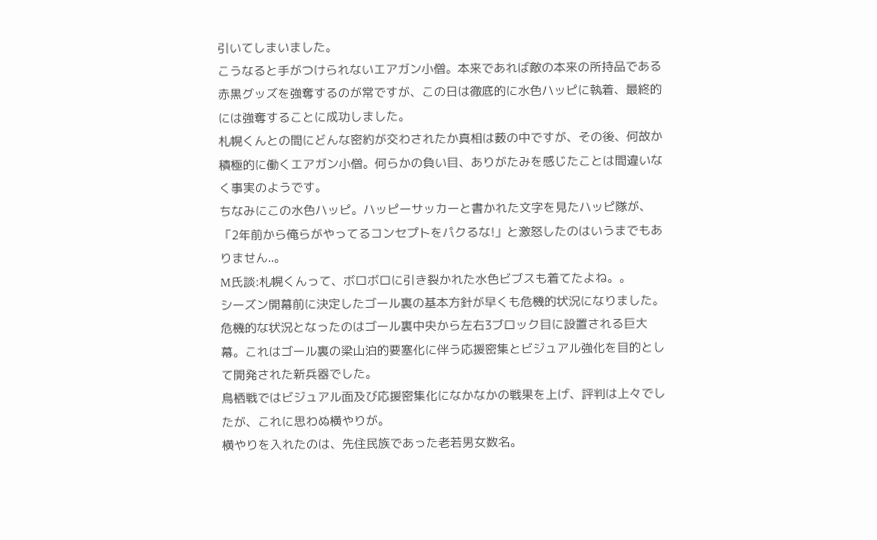引いてしまいました。
こうなると手がつけられないエアガン小僧。本来であれば敵の本来の所持品である赤黒グッズを強奪するのが常ですが、この日は徹底的に水色ハッピに執着、最終的には強奪することに成功しました。
札幌くんとの間にどんな密約が交わされたか真相は薮の中ですが、その後、何故か積極的に働くエアガン小僧。何らかの負い目、ありがたみを感じたことは間違いなく事実のようです。
ちなみにこの水色ハッピ。ハッピーサッカーと書かれた文字を見たハッピ隊が、「2年前から俺らがやってるコンセプトをパクるな!」と激怒したのはいうまでもありません..。
M氏談:札幌くんって、ボロボロに引き裂かれた水色ビブスも着てたよね。。
シーズン開幕前に決定したゴール裏の基本方針が早くも危機的状況になりました。
危機的な状況となったのはゴール裏中央から左右3ブロック目に設置される巨大幕。これはゴール裏の梁山泊的要塞化に伴う応援密集とビジュアル強化を目的として開発された新兵器でした。
鳥栖戦ではビジュアル面及び応援密集化になかなかの戦果を上げ、評判は上々でしたが、これに思わぬ横やりが。
横やりを入れたのは、先住民族であった老若男女数名。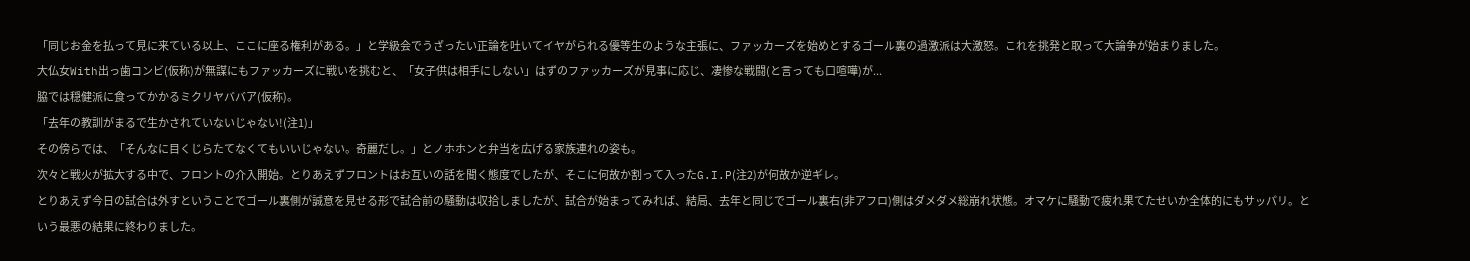「同じお金を払って見に来ている以上、ここに座る権利がある。」と学級会でうざったい正論を吐いてイヤがられる優等生のような主張に、ファッカーズを始めとするゴール裏の過激派は大激怒。これを挑発と取って大論争が始まりました。
大仏女With出っ歯コンビ(仮称)が無謀にもファッカーズに戦いを挑むと、「女子供は相手にしない」はずのファッカーズが見事に応じ、凄惨な戦闘(と言っても口喧嘩)が...
脇では穏健派に食ってかかるミクリヤババア(仮称)。
「去年の教訓がまるで生かされていないじゃない!(注1)」
その傍らでは、「そんなに目くじらたてなくてもいいじゃない。奇麗だし。」とノホホンと弁当を広げる家族連れの姿も。
次々と戦火が拡大する中で、フロントの介入開始。とりあえずフロントはお互いの話を聞く態度でしたが、そこに何故か割って入ったG.I.P(注2)が何故か逆ギレ。
とりあえず今日の試合は外すということでゴール裏側が誠意を見せる形で試合前の騒動は収拾しましたが、試合が始まってみれば、結局、去年と同じでゴール裏右(非アフロ)側はダメダメ総崩れ状態。オマケに騒動で疲れ果てたせいか全体的にもサッパリ。という最悪の結果に終わりました。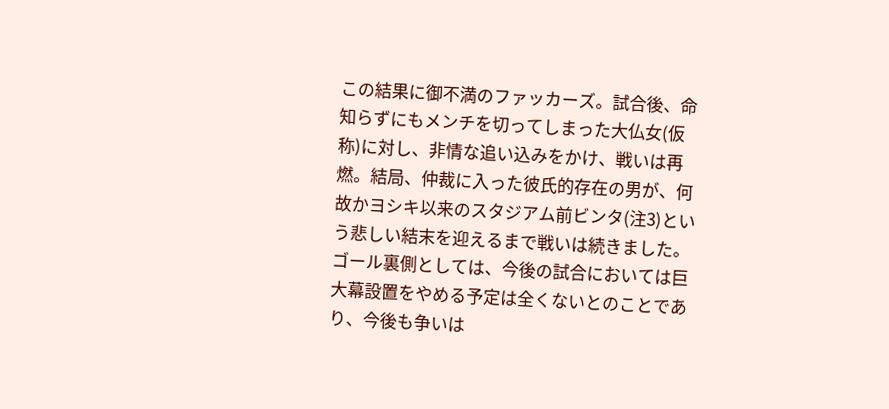この結果に御不満のファッカーズ。試合後、命知らずにもメンチを切ってしまった大仏女(仮称)に対し、非情な追い込みをかけ、戦いは再燃。結局、仲裁に入った彼氏的存在の男が、何故かヨシキ以来のスタジアム前ビンタ(注3)という悲しい結末を迎えるまで戦いは続きました。
ゴール裏側としては、今後の試合においては巨大幕設置をやめる予定は全くないとのことであり、今後も争いは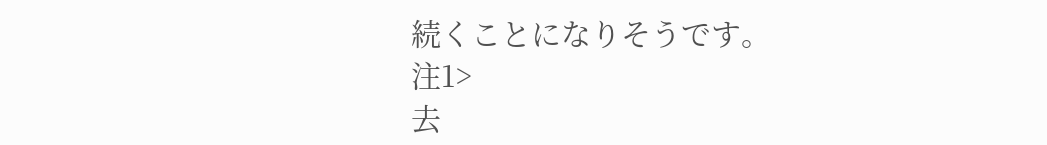続くことになりそうです。
注1>
去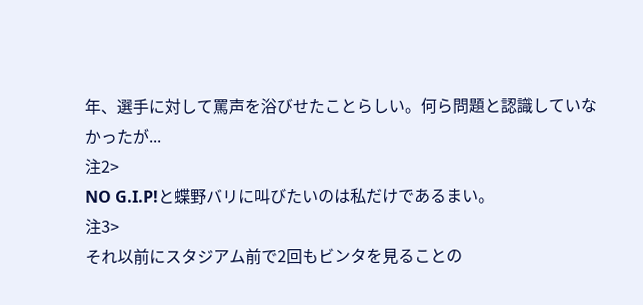年、選手に対して罵声を浴びせたことらしい。何ら問題と認識していなかったが...
注2>
NO G.I.P!と蝶野バリに叫びたいのは私だけであるまい。
注3>
それ以前にスタジアム前で2回もビンタを見ることの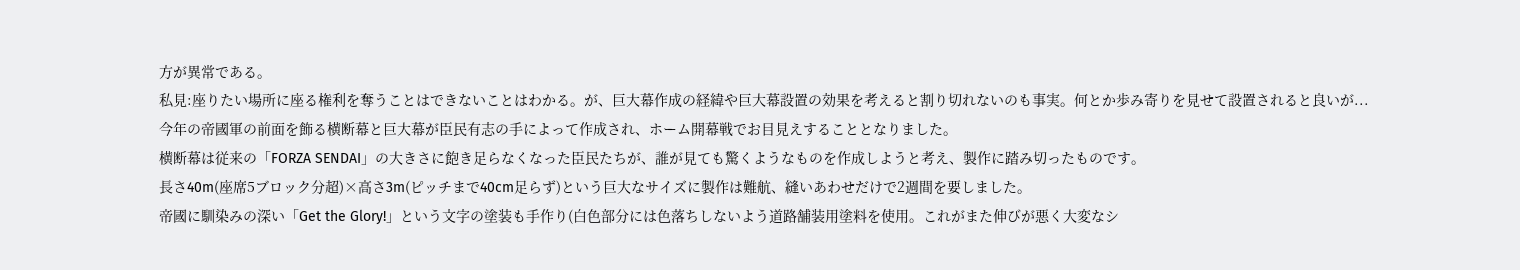方が異常である。
私見:座りたい場所に座る権利を奪うことはできないことはわかる。が、巨大幕作成の経緯や巨大幕設置の効果を考えると割り切れないのも事実。何とか歩み寄りを見せて設置されると良いが...
今年の帝國軍の前面を飾る横断幕と巨大幕が臣民有志の手によって作成され、ホーム開幕戦でお目見えすることとなりました。
横断幕は従来の「FORZA SENDAI」の大きさに飽き足らなくなった臣民たちが、誰が見ても驚くようなものを作成しようと考え、製作に踏み切ったものです。
長さ40m(座席5ブロック分超)×高さ3m(ピッチまで40cm足らず)という巨大なサイズに製作は難航、縫いあわせだけで2週間を要しました。
帝國に馴染みの深い「Get the Glory!」という文字の塗装も手作り(白色部分には色落ちしないよう道路舗装用塗料を使用。これがまた伸びが悪く大変なシ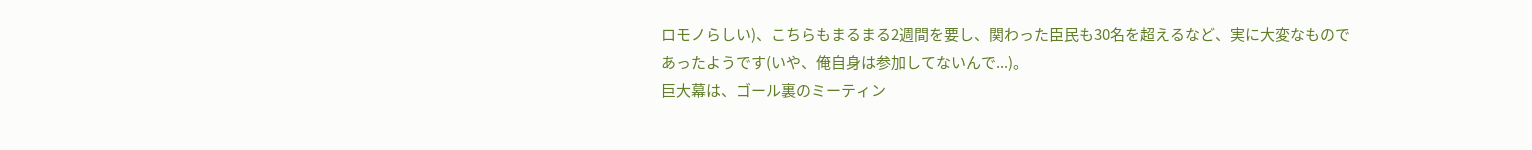ロモノらしい)、こちらもまるまる2週間を要し、関わった臣民も30名を超えるなど、実に大変なものであったようです(いや、俺自身は参加してないんで...)。
巨大幕は、ゴール裏のミーティン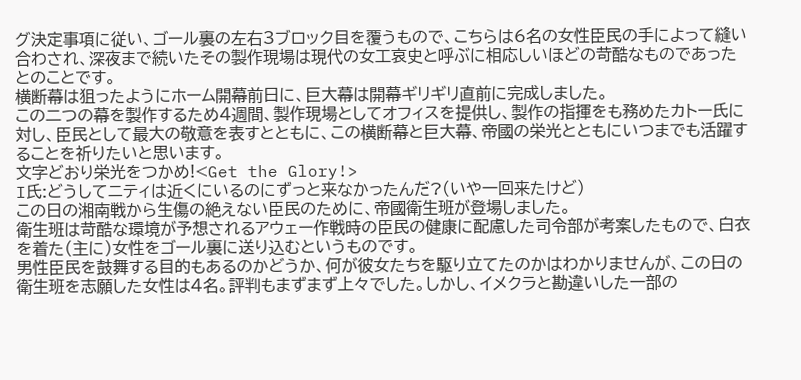グ決定事項に従い、ゴール裏の左右3ブロック目を覆うもので、こちらは6名の女性臣民の手によって縫い合わされ、深夜まで続いたその製作現場は現代の女工哀史と呼ぶに相応しいほどの苛酷なものであったとのことです。
横断幕は狙ったようにホーム開幕前日に、巨大幕は開幕ギリギリ直前に完成しました。
この二つの幕を製作するため4週間、製作現場としてオフィスを提供し、製作の指揮をも務めたカトー氏に対し、臣民として最大の敬意を表すとともに、この横断幕と巨大幕、帝國の栄光とともにいつまでも活躍することを祈りたいと思います。
文字どおり栄光をつかめ!<Get the Glory!>
I氏:どうしてニティは近くにいるのにずっと来なかったんだ?(いや一回来たけど)
この日の湘南戦から生傷の絶えない臣民のために、帝國衛生班が登場しました。
衛生班は苛酷な環境が予想されるアウェー作戦時の臣民の健康に配慮した司令部が考案したもので、白衣を着た(主に)女性をゴール裏に送り込むというものです。
男性臣民を鼓舞する目的もあるのかどうか、何が彼女たちを駆り立てたのかはわかりませんが、この日の衛生班を志願した女性は4名。評判もまずまず上々でした。しかし、イメクラと勘違いした一部の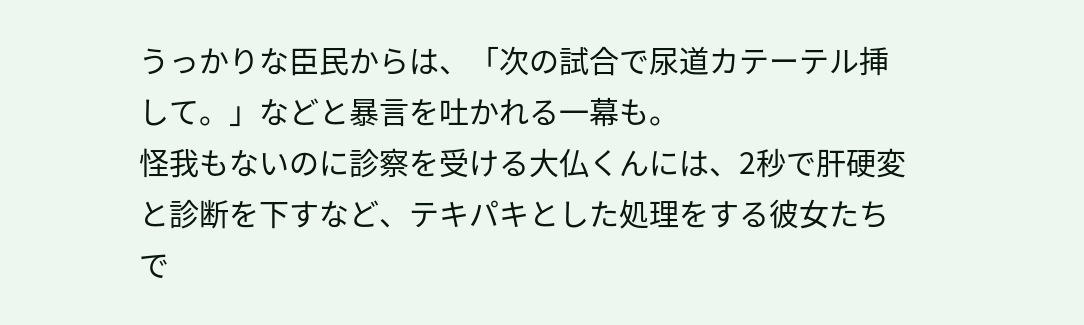うっかりな臣民からは、「次の試合で尿道カテーテル挿して。」などと暴言を吐かれる一幕も。
怪我もないのに診察を受ける大仏くんには、2秒で肝硬変と診断を下すなど、テキパキとした処理をする彼女たちで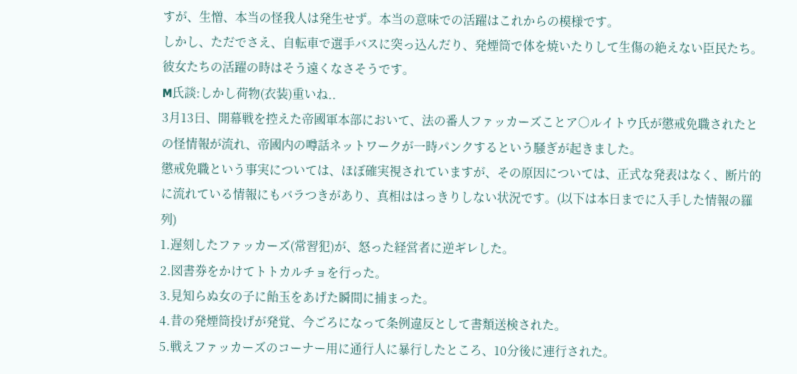すが、生憎、本当の怪我人は発生せず。本当の意味での活躍はこれからの模様です。
しかし、ただでさえ、自転車で選手バスに突っ込んだり、発煙筒で体を焼いたりして生傷の絶えない臣民たち。彼女たちの活躍の時はそう遠くなさそうです。
M氏談:しかし荷物(衣装)重いね..
3月13日、開幕戦を控えた帝國軍本部において、法の番人ファッカーズことア○ルイトウ氏が懲戒免職されたとの怪情報が流れ、帝國内の噂話ネットワークが一時パンクするという騒ぎが起きました。
懲戒免職という事実については、ほぼ確実視されていますが、その原因については、正式な発表はなく、断片的に流れている情報にもバラつきがあり、真相ははっきりしない状況です。(以下は本日までに入手した情報の羅列)
1.遅刻したファッカーズ(常習犯)が、怒った経営者に逆ギレした。
2.図書券をかけてトトカルチョを行った。
3.見知らぬ女の子に飴玉をあげた瞬間に捕まった。
4.昔の発煙筒投げが発覚、今ごろになって条例違反として書類送検された。
5.戦えファッカーズのコーナー用に通行人に暴行したところ、10分後に連行された。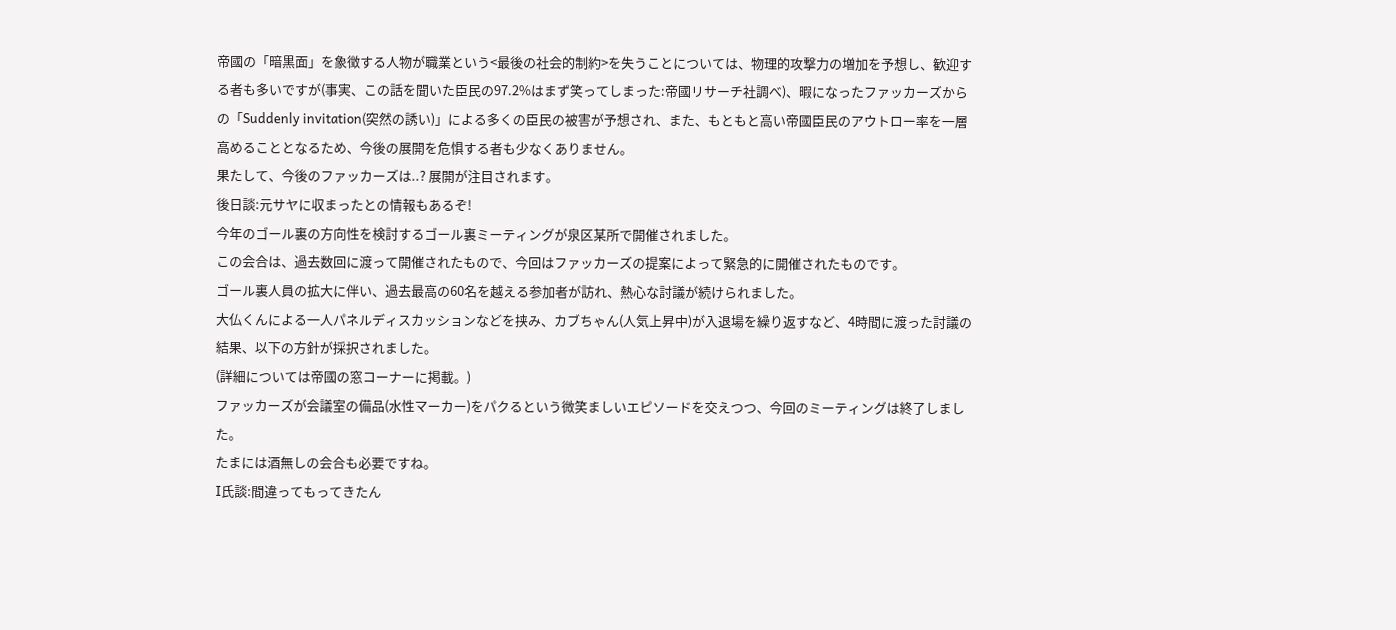帝國の「暗黒面」を象徴する人物が職業という<最後の社会的制約>を失うことについては、物理的攻撃力の増加を予想し、歓迎する者も多いですが(事実、この話を聞いた臣民の97.2%はまず笑ってしまった:帝國リサーチ社調べ)、暇になったファッカーズからの「Suddenly invitation(突然の誘い)」による多くの臣民の被害が予想され、また、もともと高い帝國臣民のアウトロー率を一層高めることとなるため、今後の展開を危惧する者も少なくありません。
果たして、今後のファッカーズは..? 展開が注目されます。
後日談:元サヤに収まったとの情報もあるぞ!
今年のゴール裏の方向性を検討するゴール裏ミーティングが泉区某所で開催されました。
この会合は、過去数回に渡って開催されたもので、今回はファッカーズの提案によって緊急的に開催されたものです。
ゴール裏人員の拡大に伴い、過去最高の60名を越える参加者が訪れ、熱心な討議が続けられました。
大仏くんによる一人パネルディスカッションなどを挟み、カブちゃん(人気上昇中)が入退場を繰り返すなど、4時間に渡った討議の結果、以下の方針が採択されました。
(詳細については帝國の窓コーナーに掲載。)
ファッカーズが会議室の備品(水性マーカー)をパクるという微笑ましいエピソードを交えつつ、今回のミーティングは終了しました。
たまには酒無しの会合も必要ですね。
I氏談:間違ってもってきたん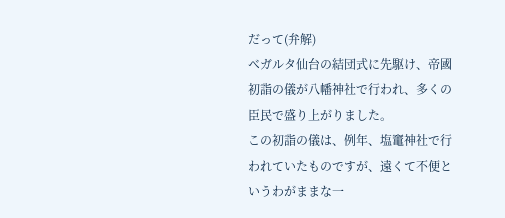だって(弁解)
ベガルタ仙台の結団式に先駆け、帝國初詣の儀が八幡神社で行われ、多くの臣民で盛り上がりました。
この初詣の儀は、例年、塩竃神社で行われていたものですが、遠くて不便というわがままな一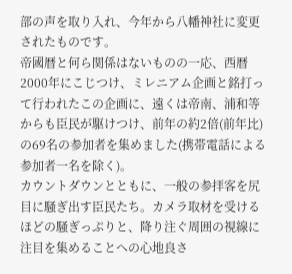部の声を取り入れ、今年から八幡神社に変更されたものです。
帝國暦と何ら関係はないものの一応、西暦2000年にこじつけ、ミレニアム企画と銘打って行われたこの企画に、遠くは帝南、浦和等からも臣民が駆けつけ、前年の約2倍(前年比)の69名の参加者を集めました(携帯電話による参加者一名を除く)。
カウントダウンとともに、一般の参拝客を尻目に騒ぎ出す臣民たち。カメラ取材を受けるほどの騒ぎっぷりと、降り注ぐ周囲の視線に注目を集めることへの心地良さ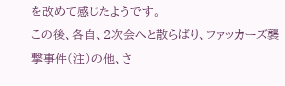を改めて感じたようです。
この後、各自、2次会へと散らばり、ファッカーズ襲撃事件(注)の他、さ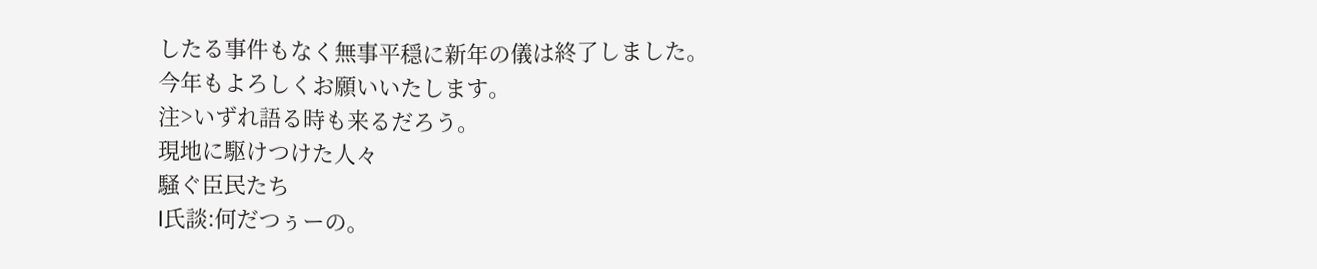したる事件もなく無事平穏に新年の儀は終了しました。
今年もよろしくお願いいたします。
注>いずれ語る時も来るだろう。
現地に駆けつけた人々
騒ぐ臣民たち
I氏談:何だつぅーの。